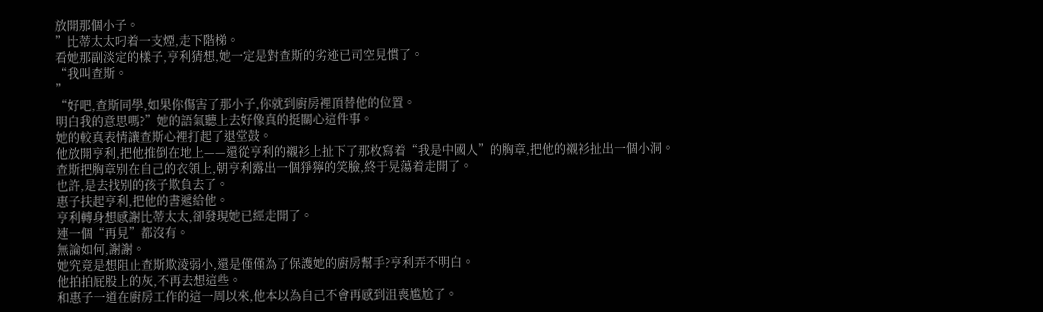放開那個小子。
”比蒂太太叼着一支煙,走下階梯。
看她那副淡定的樣子,亨利猜想,她一定是對查斯的劣迹已司空見慣了。
“我叫查斯。
”
“好吧,查斯同學,如果你傷害了那小子,你就到廚房裡頂替他的位置。
明白我的意思嗎?”她的語氣聽上去好像真的挺關心這件事。
她的較真表情讓查斯心裡打起了退堂鼓。
他放開亨利,把他推倒在地上——還從亨利的襯衫上扯下了那枚寫着“我是中國人”的胸章,把他的襯衫扯出一個小洞。
查斯把胸章别在自己的衣領上,朝亨利露出一個猙獰的笑臉,終于晃蕩着走開了。
也許,是去找别的孩子欺負去了。
惠子扶起亨利,把他的書遞給他。
亨利轉身想感謝比蒂太太,卻發現她已經走開了。
連一個“再見”都沒有。
無論如何,謝謝。
她究竟是想阻止查斯欺淩弱小,還是僅僅為了保護她的廚房幫手?亨利弄不明白。
他拍拍屁股上的灰,不再去想這些。
和惠子一道在廚房工作的這一周以來,他本以為自己不會再感到沮喪尴尬了。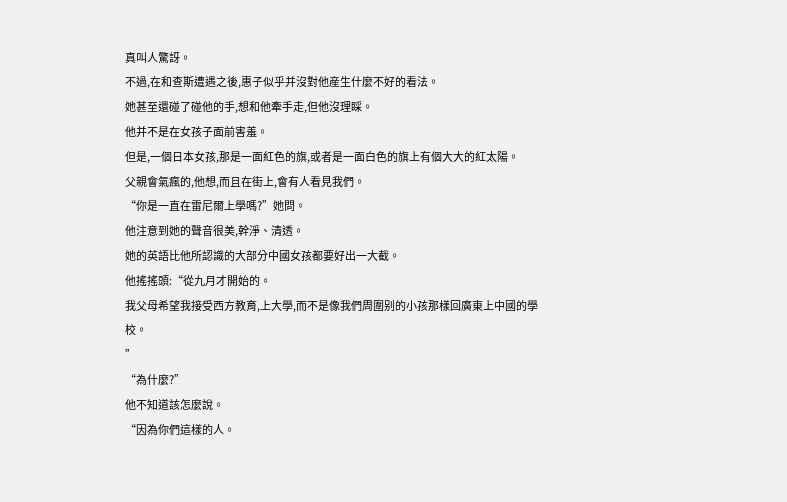真叫人驚訝。
不過,在和查斯遭遇之後,惠子似乎并沒對他産生什麼不好的看法。
她甚至還碰了碰他的手,想和他牽手走,但他沒理睬。
他并不是在女孩子面前害羞。
但是,一個日本女孩,那是一面紅色的旗,或者是一面白色的旗上有個大大的紅太陽。
父親會氣瘋的,他想,而且在街上,會有人看見我們。
“你是一直在雷尼爾上學嗎?”她問。
他注意到她的聲音很美,幹淨、清透。
她的英語比他所認識的大部分中國女孩都要好出一大截。
他搖搖頭:“從九月才開始的。
我父母希望我接受西方教育,上大學,而不是像我們周圍别的小孩那樣回廣東上中國的學校。
”
“為什麼?”
他不知道該怎麼說。
“因為你們這樣的人。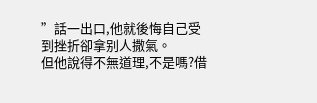”話一出口,他就後悔自己受到挫折卻拿别人撒氣。
但他說得不無道理,不是嗎?借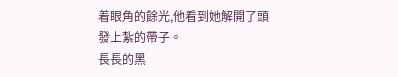着眼角的餘光,他看到她解開了頭發上紮的帶子。
長長的黑